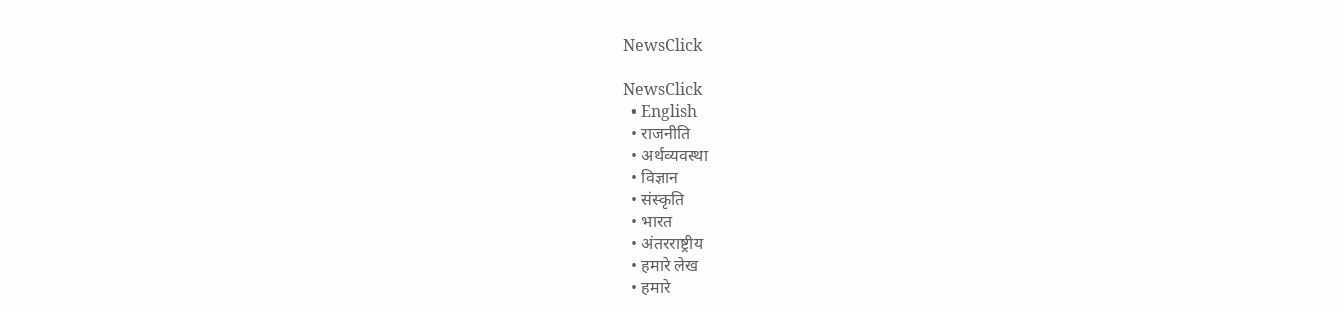NewsClick

NewsClick
  • English
  • राजनीति
  • अर्थव्यवस्था
  • विज्ञान
  • संस्कृति
  • भारत
  • अंतरराष्ट्रीय
  • हमारे लेख
  • हमारे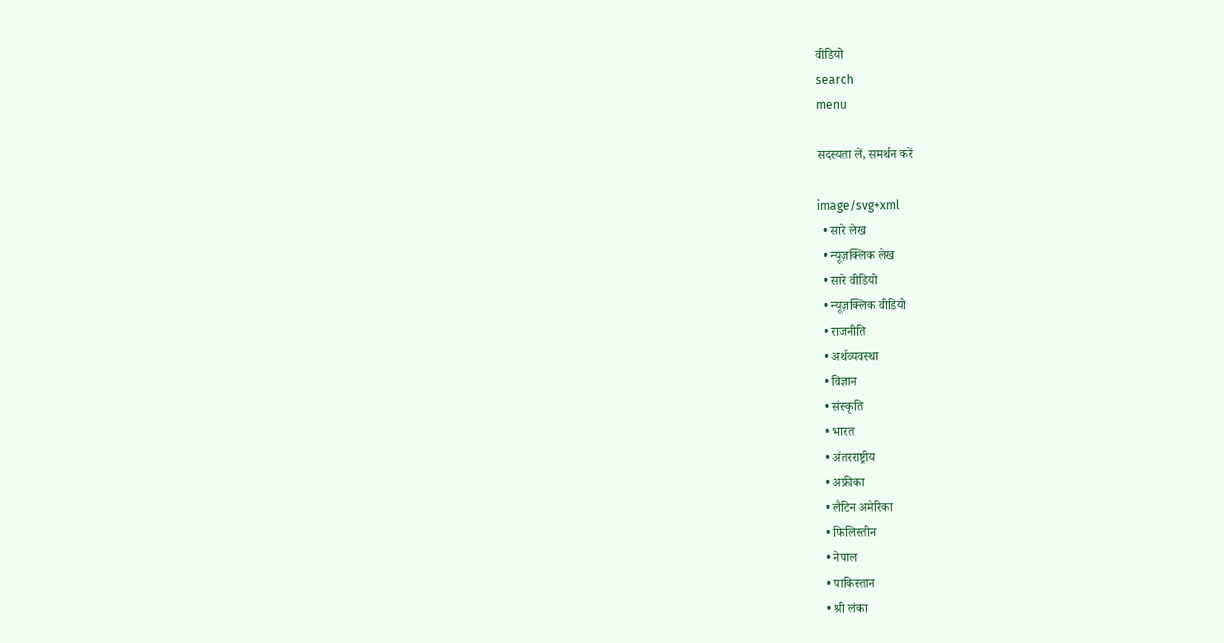वीडियो
search
menu

सदस्यता लें, समर्थन करें

image/svg+xml
  • सारे लेख
  • न्यूज़क्लिक लेख
  • सारे वीडियो
  • न्यूज़क्लिक वीडियो
  • राजनीति
  • अर्थव्यवस्था
  • विज्ञान
  • संस्कृति
  • भारत
  • अंतरराष्ट्रीय
  • अफ्रीका
  • लैटिन अमेरिका
  • फिलिस्तीन
  • नेपाल
  • पाकिस्तान
  • श्री लंका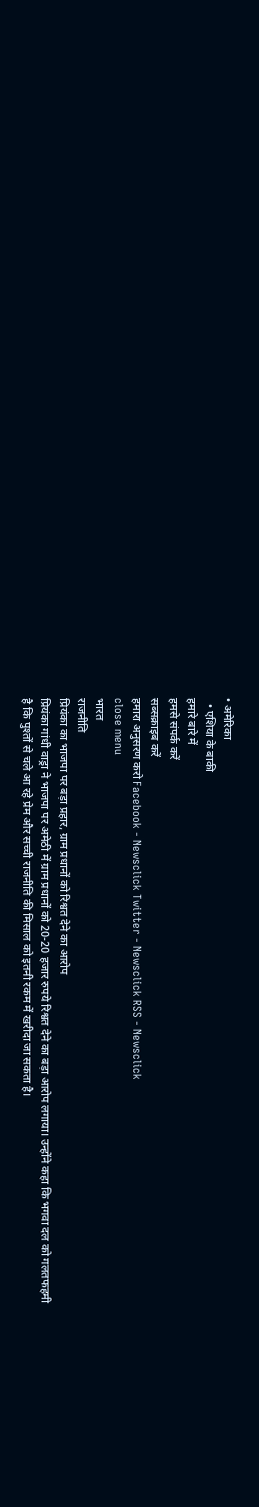• अमेरिका
  • एशिया के बाकी
हमारे बारे में
हमसे संपर्क करें
सब्सक्राइब करें
हमारा अनुसरण करो Facebook - Newsclick Twitter - Newsclick RSS - Newsclick
close menu
भारत
राजनीति
प्रियंका का भाजपा पर बड़ा प्रहार, ग्राम प्रधानों को रिश्वत देने का आरोप
प्रियंका गांधी वाड्रा ने भाजपा पर अमेठी में ग्राम प्रधानों को 20-20 हजार रुपये रिश्वत देने का बड़ा आरोप लगाया। उन्होंने कहा कि भगवा दल को गलतफहमी है कि पुश्तों से चले आ रहे प्रेम और सच्ची राजनीति की मिसाल को इतनी रकम में खरीदा जा सकता है।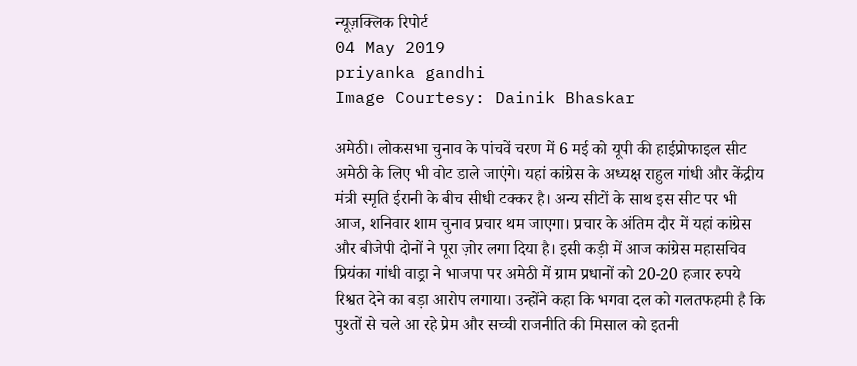न्यूज़क्लिक रिपोर्ट
04 May 2019
priyanka gandhi
Image Courtesy: Dainik Bhaskar

अमेठी। लोकसभा चुनाव के पांचवें चरण में 6 मई को यूपी की हाईप्रोफाइल सीट अमेठी के लिए भी वोट डाले जाएंगे। यहां कांग्रेस के अध्यक्ष राहुल गांधी और केंद्रीय मंत्री स्मृति ईरानी के बीच सीधी टक्कर है। अन्य सीटों के साथ इस सीट पर भी आज, शनिवार शाम चुनाव प्रचार थम जाएगा। प्रचार के अंतिम दौर में यहां कांग्रेस और बीजेपी दोनों ने पूरा ज़ोर लगा दिया है। इसी कड़ी में आज कांग्रेस महासचिव प्रियंका गांधी वाड्रा ने भाजपा पर अमेठी में ग्राम प्रधानों को 20-20 हजार रुपये रिश्वत देने का बड़ा आरोप लगाया। उन्होंने कहा कि भगवा दल को गलतफहमी है कि पुश्तों से चले आ रहे प्रेम और सच्ची राजनीति की मिसाल को इतनी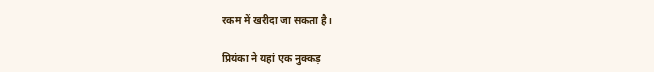रकम में खरीदा जा सकता है।

प्रियंका ने यहां एक नुक्कड़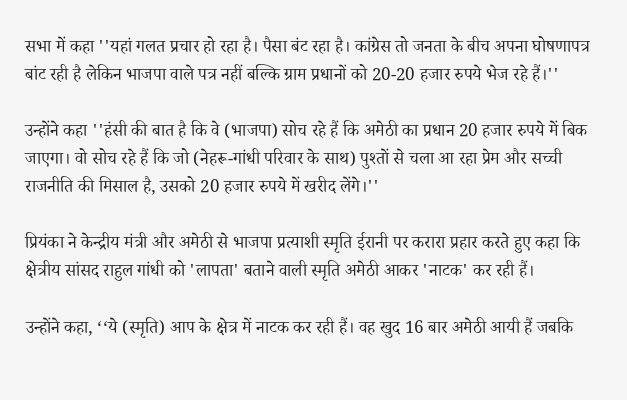सभा में कहा ''यहां गलत प्रचार हो रहा है। पैसा बंट रहा है। कांग्रेस तो जनता के बीच अपना घोषणापत्र बांट रही है लेकिन भाजपा वाले पत्र नहीं बल्कि ग्राम प्रधानों को 20-20 हजार रुपये भेज रहे हैं।''

उन्होंने कहा ''हंसी की बात है कि वे (भाजपा) सोच रहे हैं कि अमेठी का प्रधान 20 हजार रुपये में बिक जाएगा। वो सोच रहे हैं कि जो (नेहरू-गांधी परिवार के साथ) पुश्तों से चला आ रहा प्रेम और सच्ची राजनीति की मिसाल है, उसको 20 हजार रुपये में खरीद लेंगे।''

प्रियंका ने केन्द्रीय मंत्री और अमेठी से भाजपा प्रत्याशी स्मृति ईरानी पर करारा प्रहार करते हुए कहा कि क्षेत्रीय सांसद राहुल गांधी को 'लापता' बताने वाली स्मृति अमेठी आकर 'नाटक' कर रही हैं।

उन्होंने कहा, ‘‘ये (स्मृति) आप के क्षेत्र में नाटक कर रही हैं। वह खुद 16 बार अमेठी आयी हैं जबकि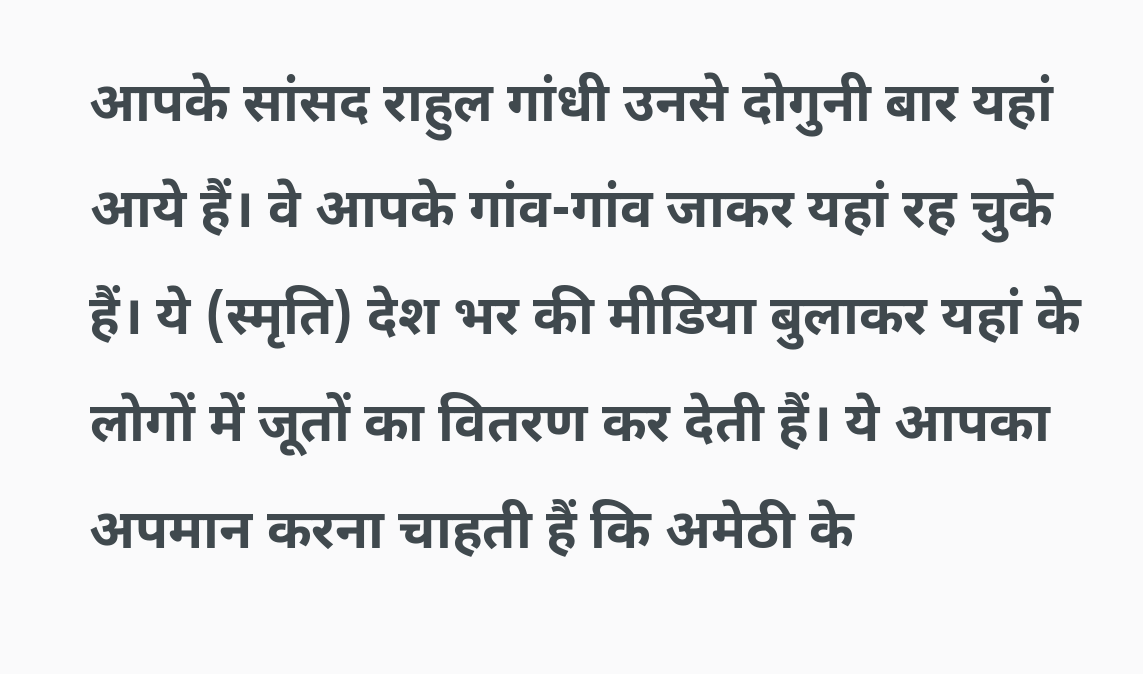आपके सांसद राहुल गांधी उनसे दोगुनी बार यहां आये हैं। वे आपके गांव-गांव जाकर यहां रह चुके हैं। ये (स्मृति) देश भर की मीडिया बुलाकर यहां के लोगों में जूतों का वितरण कर देती हैं। ये आपका अपमान करना चाहती हैं कि अमेठी के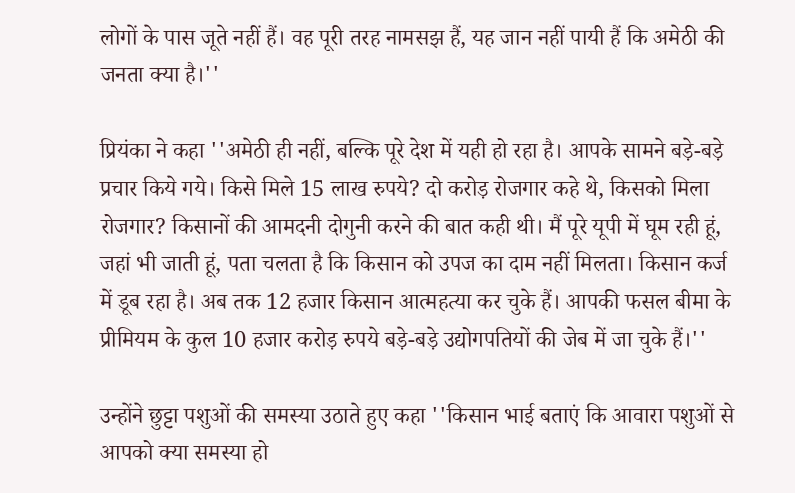लोगों के पास जूते नहीं हैं। वह पूरी तरह नामसझ हैं, यह जान नहीं पायी हैं कि अमेठी की जनता क्या है।''

प्रियंका ने कहा ''अमेठी ही नहीं, बल्कि पूरे देश में यही हो रहा है। आपके सामने बड़े-बड़े प्रचार किये गये। किसे मिले 15 लाख रुपये? दो करोड़ रोजगार कहे थे, किसको मिला रोजगार? किसानों की आमदनी दोगुनी करने की बात कही थी। मैं पूरे यूपी में घूम रही हूं, जहां भी जाती हूं, पता चलता है कि किसान को उपज का दाम नहीं मिलता। किसान कर्ज में डूब रहा है। अब तक 12 हजार किसान आत्महत्या कर चुके हैं। आपकी फसल बीमा के प्रीमियम के कुल 10 हजार करोड़ रुपये बड़े-बड़े उद्योगपतियों की जेब में जा चुके हैं।''

उन्होंने छुट्टा पशुओं की समस्या उठाते हुए कहा ''किसान भाई बताएं कि आवारा पशुओं से आपको क्या समस्या हो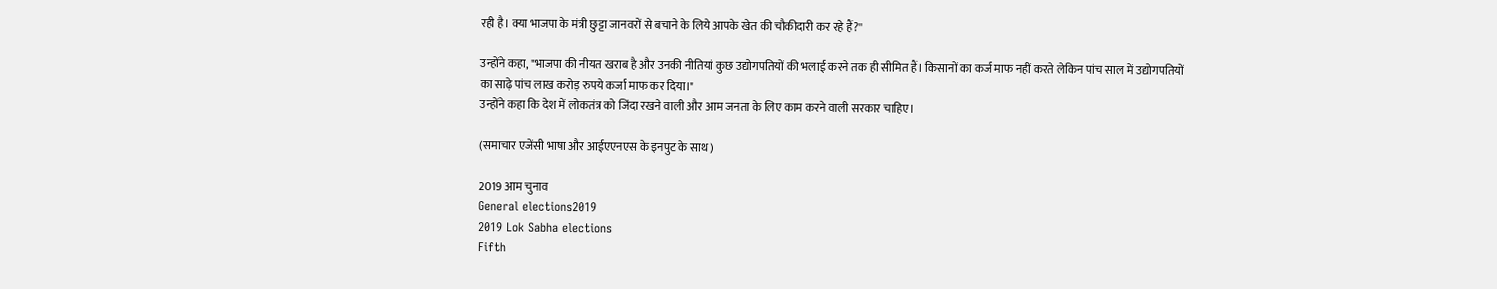रही है। क्या भाजपा के मंत्री छुट्टा जानवरों से बचाने के लिये आपके खेत की चौकीदारी कर रहे हैं?''

उन्होंने कहा, "भाजपा की नीयत खराब है और उनकी नीतियां कुछ उद्योगपतियों की भलाई करने तक ही सीमित हैं। किसानों का कर्ज माफ नहीं करते लेकिन पांच साल में उद्योगपतियों का साढ़े पांच लाख करोड़ रुपये कर्जा माफ कर दिया।"
उन्होंने कहा कि देश में लोकतंत्र को जिंदा रखने वाली और आम जनता के लिए काम करने वाली सरकार चाहिए।

(समाचार एजेंसी भाषा और आईएएनएस के इनपुट के साथ)

2019 आम चुनाव
General elections2019
2019 Lok Sabha elections
Fifth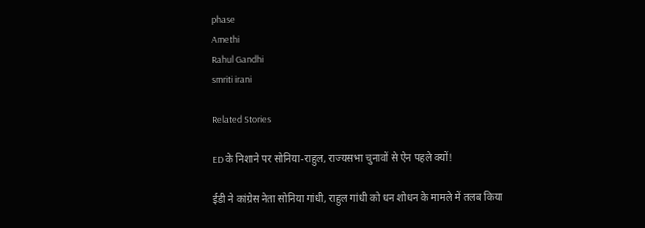phase
Amethi
Rahul Gandhi
smriti irani

Related Stories

ED के निशाने पर सोनिया-राहुल, राज्यसभा चुनावों से ऐन पहले क्यों!

ईडी ने कांग्रेस नेता सोनिया गांधी, राहुल गांधी को धन शोधन के मामले में तलब किया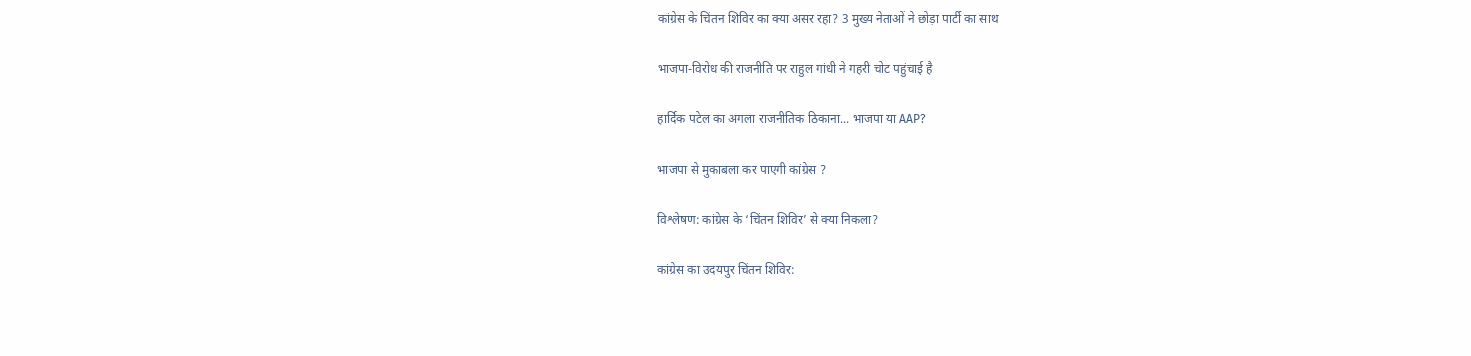कांग्रेस के चिंतन शिविर का क्या असर रहा? 3 मुख्य नेताओं ने छोड़ा पार्टी का साथ

भाजपा-विरोध की राजनीति पर राहुल गांधी ने गहरी चोट पहुंचाई है

हार्दिक पटेल का अगला राजनीतिक ठिकाना... भाजपा या AAP?

भाजपा से मुकाबला कर पाएगी कांग्रेस ?

विश्लेषण: कांग्रेस के ‘चिंतन शिविर’ से क्या निकला?

कांग्रेस का उदयपुर चिंतन शिविर: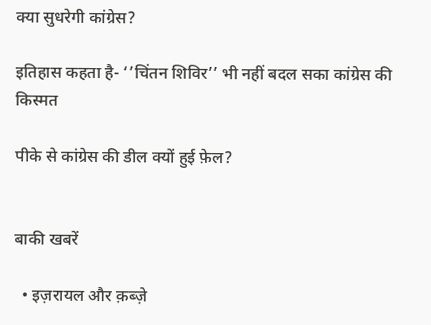क्या सुधरेगी कांग्रेस?

इतिहास कहता है- ‘’चिंतन शिविर’’ भी नहीं बदल सका कांग्रेस की किस्मत

पीके से कांग्रेस की डील क्यों हुई फ़ेल?


बाकी खबरें

  • इज़रायल और क़ब्ज़े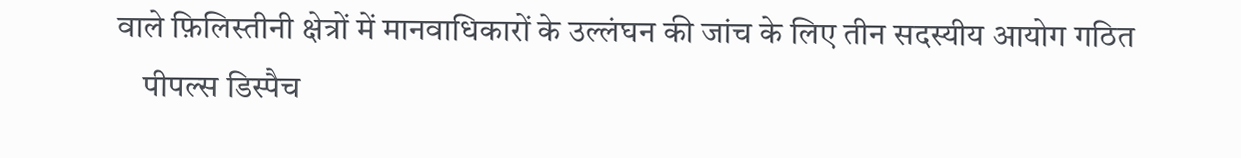वाले फ़िलिस्तीनी क्षेत्रों में मानवाधिकारों के उल्लंघन की जांच के लिए तीन सदस्यीय आयोग गठित
    पीपल्स डिस्पैच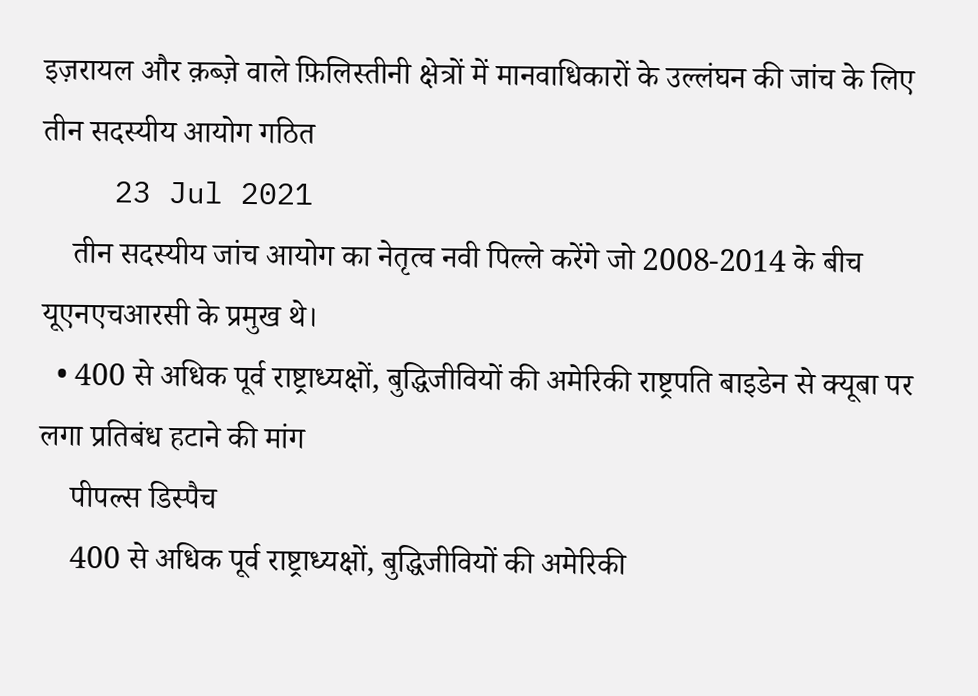इज़रायल और क़ब्ज़े वाले फ़िलिस्तीनी क्षेत्रों में मानवाधिकारों के उल्लंघन की जांच के लिए तीन सदस्यीय आयोग गठित
    23 Jul 2021
    तीन सदस्यीय जांच आयोग का नेतृत्व नवी पिल्ले करेंगे जो 2008-2014 के बीच यूएनएचआरसी के प्रमुख थे।
  • 400 से अधिक पूर्व राष्ट्राध्यक्षों, बुद्धिजीवियों की अमेरिकी राष्ट्रपति बाइडेन से क्यूबा पर लगा प्रतिबंध हटाने की मांग
    पीपल्स डिस्पैच
    400 से अधिक पूर्व राष्ट्राध्यक्षों, बुद्धिजीवियों की अमेरिकी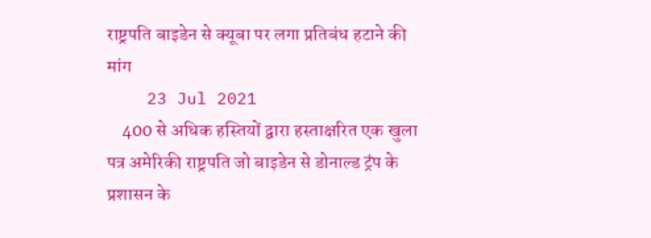राष्ट्रपति बाइडेन से क्यूबा पर लगा प्रतिबंध हटाने की मांग
    23 Jul 2021
    400 से अधिक हस्तियों द्वारा हस्ताक्षरित एक खुला पत्र अमेरिकी राष्ट्रपति जो बाइडेन से डोनाल्ड ट्रंप के प्रशासन के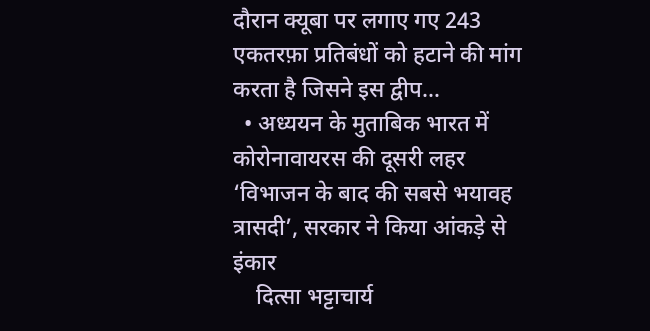दौरान क्यूबा पर लगाए गए 243 एकतरफ़ा प्रतिबंधों को हटाने की मांग करता है जिसने इस द्वीप…
  • अध्ययन के मुताबिक भारत में कोरोनावायरस की दूसरी लहर ‘विभाजन के बाद की सबसे भयावह त्रासदी’, सरकार ने किया आंकड़े से इंकार
    दित्सा भट्टाचार्य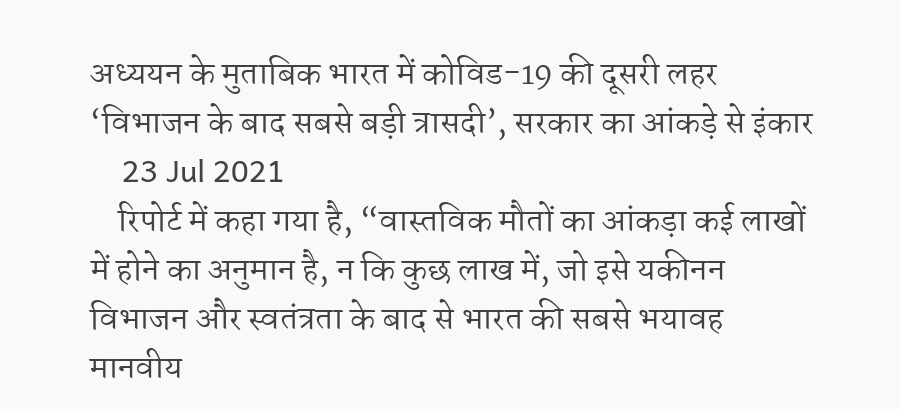अध्ययन के मुताबिक भारत में कोविड-19 की दूसरी लहर ‘विभाजन के बाद सबसे बड़ी त्रासदी’, सरकार का आंकड़े से इंकार
    23 Jul 2021
    रिपोर्ट में कहा गया है, “वास्तविक मौतों का आंकड़ा कई लाखों में होने का अनुमान है, न कि कुछ लाख में, जो इसे यकीनन विभाजन और स्वतंत्रता के बाद से भारत की सबसे भयावह मानवीय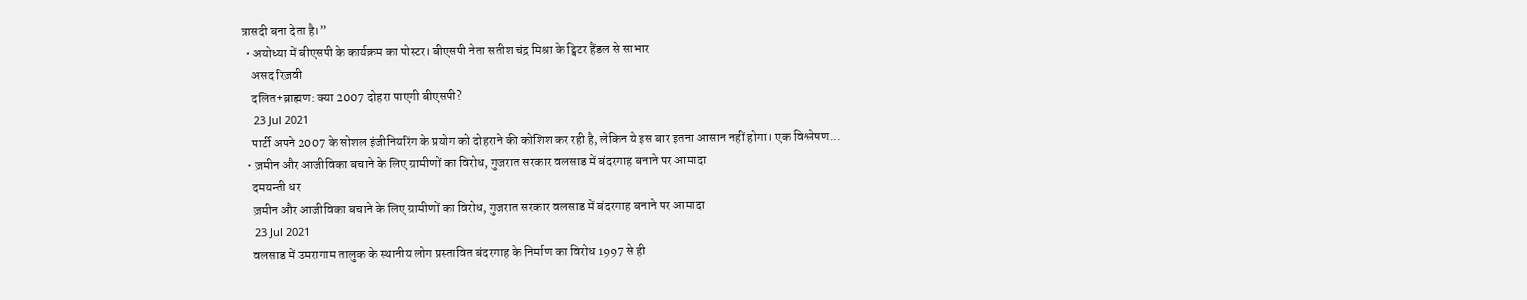त्रासदी बना देता है।”
  • अयोध्या में बीएसपी के कार्यक्रम का पोस्टर। बीएसपी नेता सतीश चंद्र मिश्रा के ट्विटर हैंडल से साभार
    असद रिज़वी
    दलित+ब्राह्मण: क्या 2007 दोहरा पाएगी बीएसपी?
    23 Jul 2021
    पार्टी अपने 2007 के सोशल इंजीनियरिंग के प्रयोग को दोहराने की कोशिश कर रही है, लेकिन ये इस बार इतना आसान नहीं होगा। एक विश्लेषण...
  • ज़मीन और आजीविका बचाने के लिए ग्रामीणों का विरोध, गुजरात सरकार वलसाड में बंदरगाह बनाने पर आमादा
    दमयन्ती धर
    ज़मीन और आजीविका बचाने के लिए ग्रामीणों का विरोध, गुजरात सरकार वलसाड में बंदरगाह बनाने पर आमादा
    23 Jul 2021
    वलसाड में उमरागाम तालुक के स्थानीय लोग प्रस्तावित बंदरगाह के निर्माण का विरोध 1997 से ही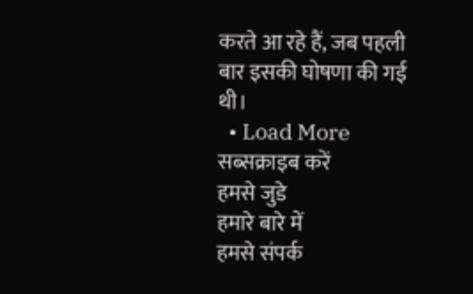करते आ रहे हैं, जब पहली बार इसकी घोषणा की गई थी।
  • Load More
सब्सक्राइब करें
हमसे जुडे
हमारे बारे में
हमसे संपर्क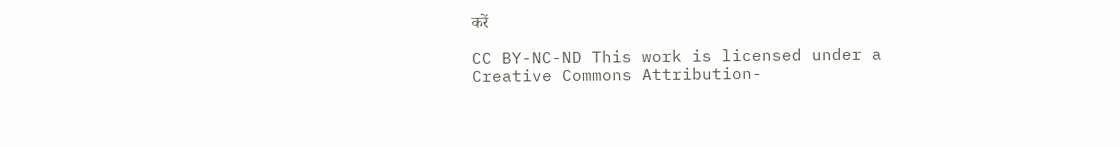करें

CC BY-NC-ND This work is licensed under a Creative Commons Attribution-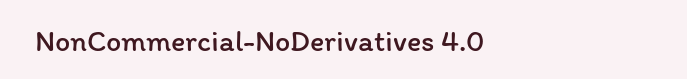NonCommercial-NoDerivatives 4.0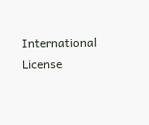International License